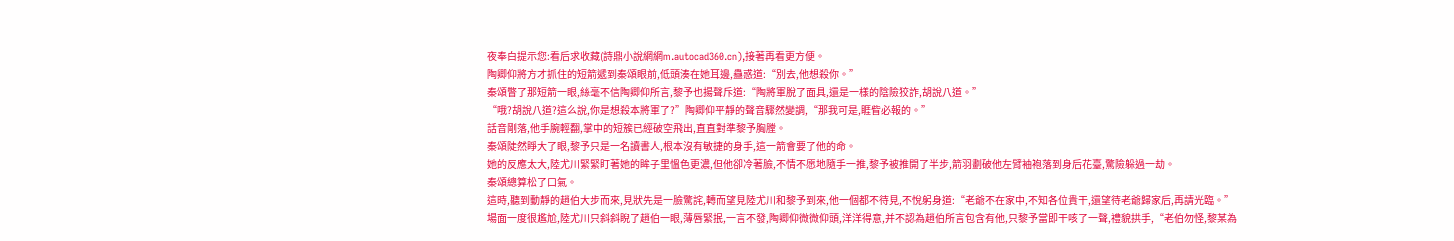夜奉白提示您:看后求收藏(詩鼎小說網網m.autocad360.cn),接著再看更方便。
陶卿仰將方才抓住的短箭遞到秦頌眼前,低頭湊在她耳邊,蠱惑道:“別去,他想殺你。”
秦頌瞥了那短箭一眼,絲毫不信陶卿仰所言,黎予也揚聲斥道:“陶將軍脫了面具,還是一樣的陰險狡詐,胡說八道。”
“哦?胡說八道?這么說,你是想殺本將軍了?”陶卿仰平靜的聲音驟然變調,“那我可是,睚眥必報的。”
話音剛落,他手腕輕翻,掌中的短簇已經破空飛出,直直對準黎予胸膛。
秦頌陡然睜大了眼,黎予只是一名讀書人,根本沒有敏捷的身手,這一箭會要了他的命。
她的反應太大,陸尤川緊緊盯著她的眸子里慍色更濃,但他卻冷著臉,不情不愿地隨手一推,黎予被推開了半步,箭羽劃破他左臂袖袍落到身后花臺,驚險躲過一劫。
秦頌總算松了口氣。
這時,聽到動靜的趙伯大步而來,見狀先是一臉驚詫,轉而望見陸尤川和黎予到來,他一個都不待見,不悅躬身道:“老爺不在家中,不知各位貴干,還望待老爺歸家后,再請光臨。”
場面一度很尷尬,陸尤川只斜斜睨了趙伯一眼,薄唇緊抿,一言不發,陶卿仰微微仰頭,洋洋得意,并不認為趙伯所言包含有他,只黎予當即干咳了一聲,禮貌拱手,“老伯勿怪,黎某為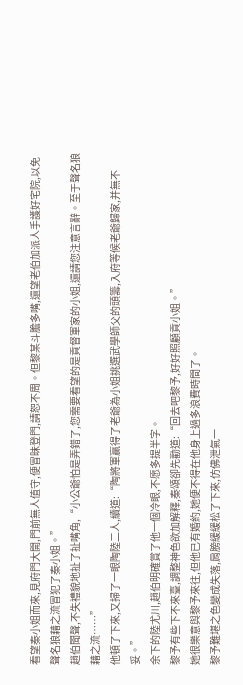看望秦小姐而來,見府門大開,門前無人值守,便冒昧登門,請恕不周。但黎某斗膽多嘴,還望老伯加派人手護好宅院,以免聲名狼藉之流冒犯了秦小姐。”
趙伯聞聲,不失禮貌地扯了扯嘴角,“小公爺怕是弄錯了,您需要看望的是貢督軍家的小姐,還請您注意言辭。至于聲名狼藉之流……”
他頓了下來,又掃了一眼陶陸二人,續道:“陶將軍贏得了老爺為小姐挑選武學師父的頭籌,入府等候老爺歸家,并無不妥。”
余下的陸尤川,趙伯明確賞了他一個冷眼,不愿多提半字。
黎予有些下不來臺,調整神色欲加解釋,秦頌卻先勸道:“回去吧黎予,好好照顧貢小姐。”
她很樂意與黎予來往,但他已有婚約,她便不得在他身上過多浪費時間了。
黎予難堪之色變成失落,肩膀緩緩松了下來,仿佛泄氣一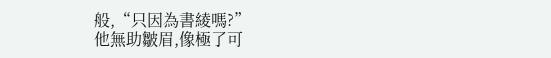般,“只因為書綾嗎?”
他無助皺眉,像極了可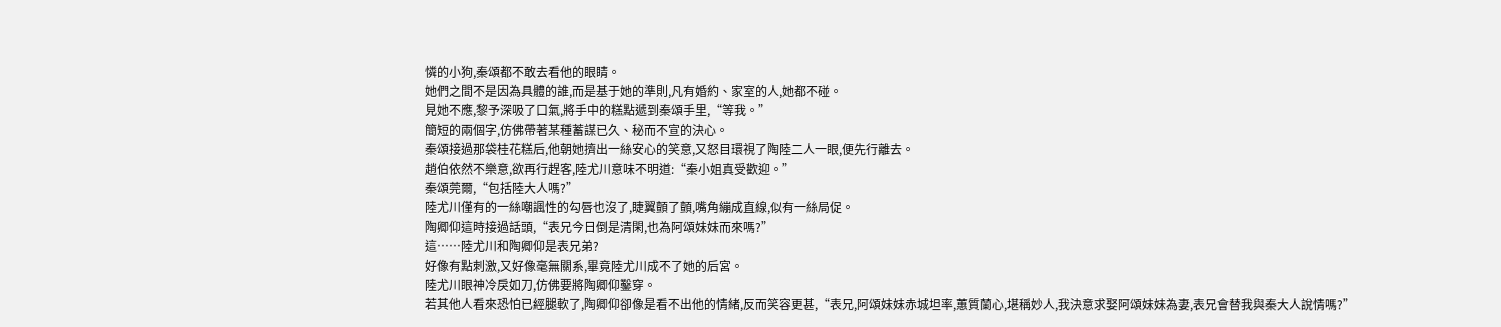憐的小狗,秦頌都不敢去看他的眼睛。
她們之間不是因為具體的誰,而是基于她的準則,凡有婚約、家室的人,她都不碰。
見她不應,黎予深吸了口氣,將手中的糕點遞到秦頌手里,“等我。”
簡短的兩個字,仿佛帶著某種蓄謀已久、秘而不宣的決心。
秦頌接過那袋桂花糕后,他朝她擠出一絲安心的笑意,又怒目環視了陶陸二人一眼,便先行離去。
趙伯依然不樂意,欲再行趕客,陸尤川意味不明道:“秦小姐真受歡迎。”
秦頌莞爾,“包括陸大人嗎?”
陸尤川僅有的一絲嘲諷性的勾唇也沒了,睫翼顫了顫,嘴角繃成直線,似有一絲局促。
陶卿仰這時接過話頭,“表兄今日倒是清閑,也為阿頌妹妹而來嗎?”
這……陸尤川和陶卿仰是表兄弟?
好像有點刺激,又好像毫無關系,畢竟陸尤川成不了她的后宮。
陸尤川眼神冷戾如刀,仿佛要將陶卿仰鑿穿。
若其他人看來恐怕已經腿軟了,陶卿仰卻像是看不出他的情緒,反而笑容更甚,“表兄,阿頌妹妹赤城坦率,蕙質蘭心,堪稱妙人,我決意求娶阿頌妹妹為妻,表兄會替我與秦大人說情嗎?”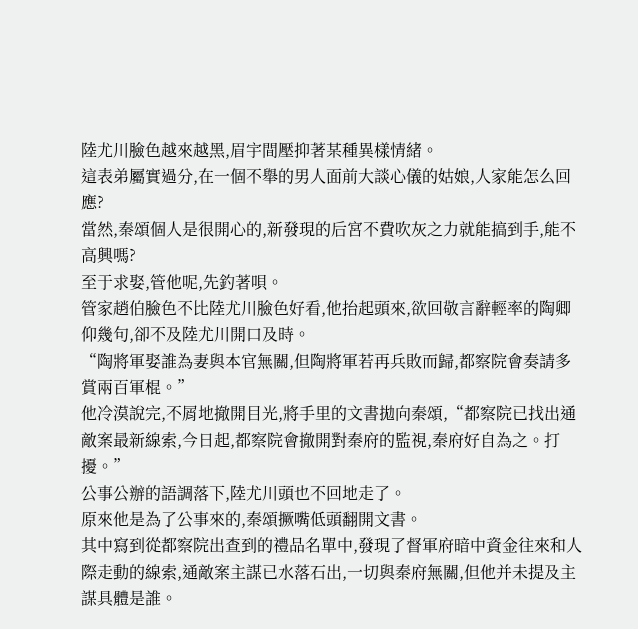陸尤川臉色越來越黑,眉宇間壓抑著某種異樣情緒。
這表弟屬實過分,在一個不舉的男人面前大談心儀的姑娘,人家能怎么回應?
當然,秦頌個人是很開心的,新發現的后宮不費吹灰之力就能搞到手,能不高興嗎?
至于求娶,管他呢,先釣著唄。
管家趙伯臉色不比陸尤川臉色好看,他抬起頭來,欲回敬言辭輕率的陶卿仰幾句,卻不及陸尤川開口及時。
“陶將軍娶誰為妻與本官無關,但陶將軍若再兵敗而歸,都察院會奏請多賞兩百軍棍。”
他冷漠說完,不屑地撤開目光,將手里的文書拋向秦頌,“都察院已找出通敵案最新線索,今日起,都察院會撤開對秦府的監視,秦府好自為之。打擾。”
公事公辦的語調落下,陸尤川頭也不回地走了。
原來他是為了公事來的,秦頌撅嘴低頭翻開文書。
其中寫到從都察院出查到的禮品名單中,發現了督軍府暗中資金往來和人際走動的線索,通敵案主謀已水落石出,一切與秦府無關,但他并未提及主謀具體是誰。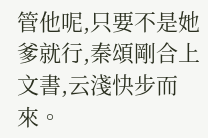管他呢,只要不是她爹就行,秦頌剛合上文書,云淺快步而來。